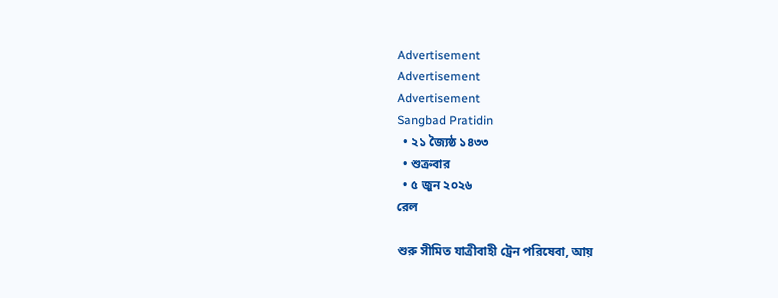Advertisement
Advertisement
Advertisement
Sangbad Pratidin
  • ২১ জ্যৈষ্ঠ ১৪৩৩
  • শুক্রবার
  • ৫ জুন ২০২৬
রেল

শুরু সীমিত যাত্রীবাহী ট্রেন পরিষেবা, আয়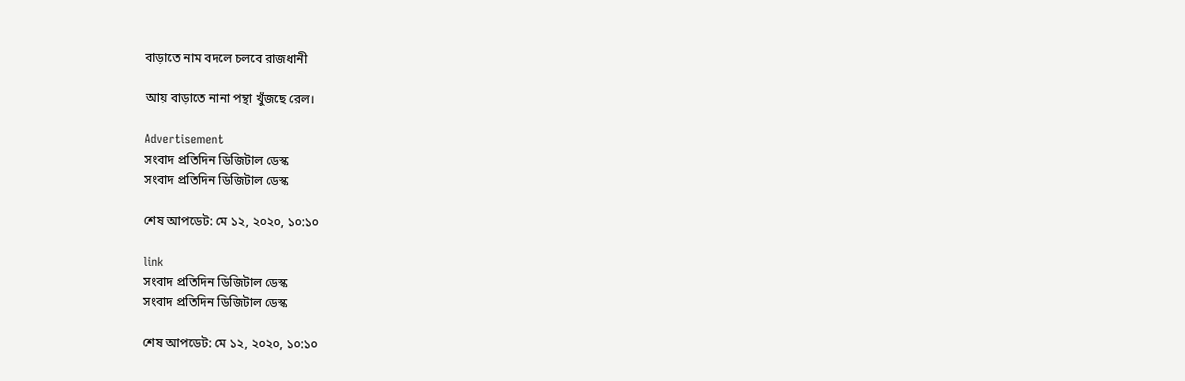বাড়াতে নাম বদলে চলবে রাজধানী

আয় বাড়াতে নানা পন্থা খুঁজছে রেল।

Advertisement
সংবাদ প্রতিদিন ডিজিটাল ডেস্ক
সংবাদ প্রতিদিন ডিজিটাল ডেস্ক

শেষ আপডেট: মে ১২, ২০২০, ১০:১০

link
সংবাদ প্রতিদিন ডিজিটাল ডেস্ক
সংবাদ প্রতিদিন ডিজিটাল ডেস্ক

শেষ আপডেট: মে ১২, ২০২০, ১০:১০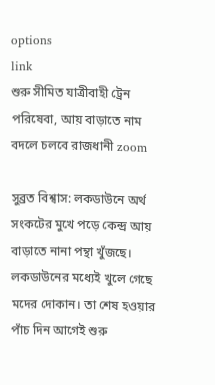options
link
শুরু সীমিত যাত্রীবাহী ট্রেন পরিষেবা, আয় বাড়াতে নাম বদলে চলবে রাজধানী zoom

সুব্রত বিশ্বাস: লকডাউনে অর্থ সংকটের মুখে পড়ে কেন্দ্র আয় বাড়াতে নানা পন্থা খুঁজছে। লকডাউনের মধ্যেই খুলে গেছে মদের দোকান। তা শেষ হওয়ার পাঁচ দিন আগেই শুরু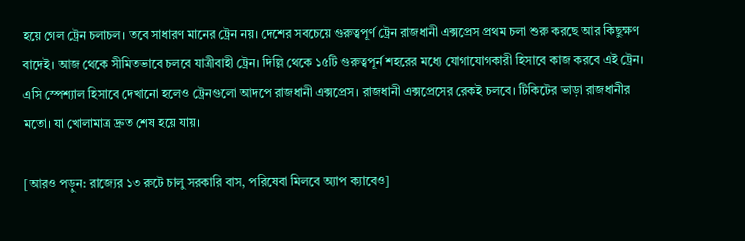হয়ে গেল ট্রেন চলাচল। তবে সাধারণ মানের ট্রেন নয়। দেশের সবচেয়ে গুরুত্বপূর্ণ ট্রেন রাজধানী এক্সপ্রেস প্রথম চলা শুরু করছে আর কিছুক্ষণ বাদেই। আজ থেকে সীমিতভাবে চলবে যাত্রীবাহী ট্রেন। দিল্লি থেকে ১৫টি গুরুত্বপূর্ন শহরের মধ্যে যোগাযোগকারী হিসাবে কাজ করবে এই ট্রেন। এসি স্পেশ্যাল হিসাবে দেখানো হলেও ট্রেনগুলো আদপে রাজধানী এক্সপ্রেস। রাজধানী এক্সপ্রেসের রেকই চলবে। টিকিটের ভাড়া রাজধানীর মতো। যা খোলামাত্র দ্রুত শেষ হয়ে যায়।

[আরও পড়ুন: রাজ্যের ১৩ রুটে চালু সরকারি বাস, পরিষেবা মিলবে অ্যাপ ক্যাবেও]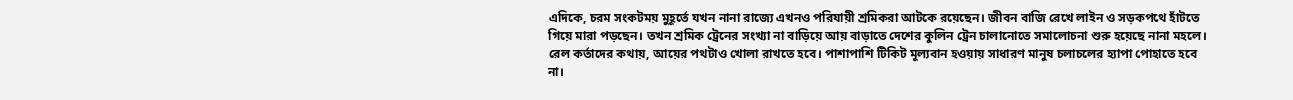এদিকে, চরম সংকটময় মুহূর্তে যখন নানা রাজ্যে এখনও পরিযায়ী শ্রমিকরা আটকে রয়েছেন। জীবন বাজি রেখে লাইন ও সড়কপথে হাঁটতে গিয়ে মারা পড়ছেন। তখন শ্রমিক ট্রেনের সংখ্যা না বাড়িয়ে আয় বাড়াতে দেশের কুলিন ট্রেন চালানোতে সমালোচনা শুরু হয়েছে নানা মহলে। রেল কর্তাদের কথায়, আয়ের পথটাও খোলা রাখতে হবে। পাশাপাশি টিকিট মূল্যবান হওয়ায় সাধারণ মানুষ চলাচলের হ্যাপা পোহাতে হবে না।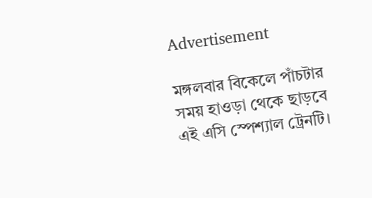Advertisement

মঙ্গলবার বিকেলে পাঁচটার সময় হাওড়া থেকে ছাড়বে এই এসি স্পেশ্যাল ট্রেনটি।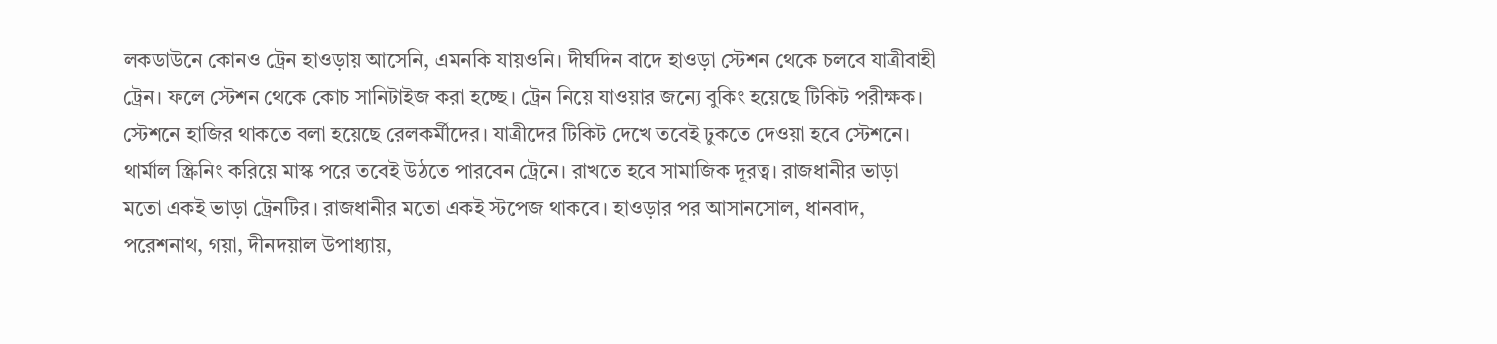লকডাউনে কোনও ট্রেন হাওড়ায় আসেনি, এমনকি যায়ওনি। দীর্ঘদিন বাদে হাওড়া স্টেশন থেকে চলবে যাত্রীবাহী ট্রেন। ফলে স্টেশন থেকে কোচ সানিটাইজ করা হচ্ছে। ট্রেন নিয়ে যাওয়ার জন্যে বুকিং হয়েছে টিকিট পরীক্ষক। স্টেশনে হাজির থাকতে বলা হয়েছে রেলকর্মীদের। যাত্রীদের টিকিট দেখে তবেই ঢুকতে দেওয়া হবে স্টেশনে। থার্মাল স্ক্রিনিং করিয়ে মাস্ক পরে তবেই উঠতে পারবেন ট্রেনে। রাখতে হবে সামাজিক দূরত্ব। রাজধানীর ভাড়া মতো একই ভাড়া ট্রেনটির। রাজধানীর মতো একই স্টপেজ থাকবে। হাওড়ার পর আসানসোল, ধানবাদ, পরেশনাথ, গয়া, দীনদয়াল উপাধ্যায়,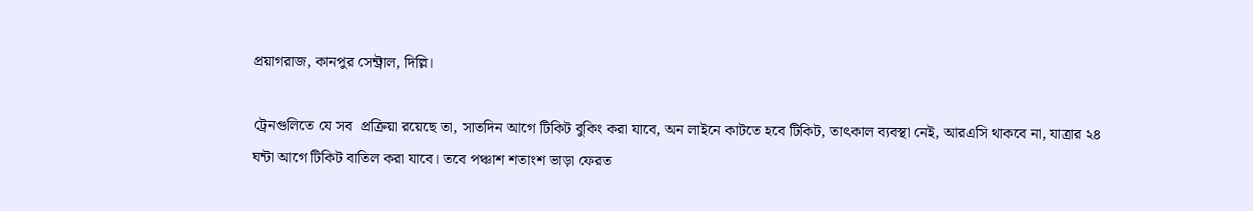প্রয়াগরাজ, কানপুর সেন্ট্রাল, দিল্লি।

ট্রেনগুলিতে যে সব  প্রক্রিয়া রয়েছে তা, সাতদিন আগে টিকিট বুকিং করা যাবে, অন লাইনে কাটতে হবে টিকিট, তাৎকাল ব্যবস্থা নেই, আরএসি থাকবে না, যাত্রার ২৪ ঘন্টা আগে টিকিট বাতিল করা যাবে। তবে পঞ্চাশ শতাংশ ভাড়া ফেরত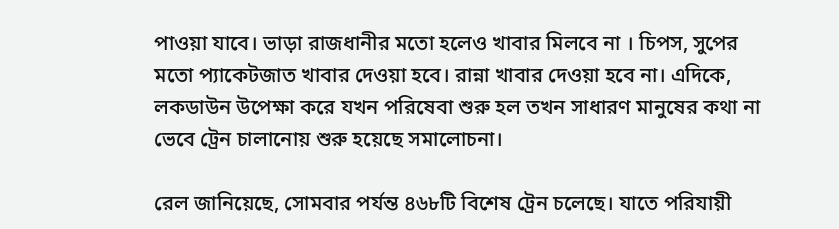পাওয়া যাবে। ভাড়া রাজধানীর মতো হলেও খাবার মিলবে না । চিপস, সুপের মতো প্যাকেটজাত খাবার দেওয়া হবে। রান্না খাবার দেওয়া হবে না। এদিকে, লকডাউন উপেক্ষা করে যখন পরিষেবা শুরু হল তখন সাধারণ মানুষের কথা না ভেবে ট্রেন চালানোয় শুরু হয়েছে সমালোচনা।

রেল জানিয়েছে, সোমবার পর্যন্ত ৪৬৮টি বিশেষ ট্রেন চলেছে। যাতে পরিযায়ী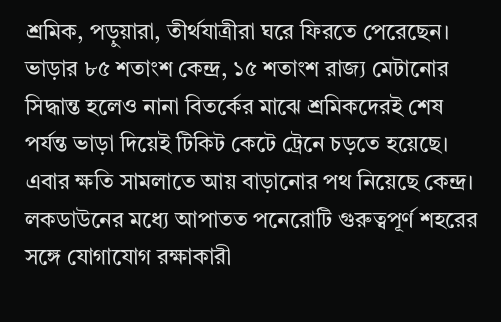শ্রমিক, পড়ুয়ারা, তীর্থযাত্রীরা ঘরে ফিরতে পেরেছেন। ভাড়ার ৮৫ শতাংশ কেন্দ্র, ১৫ শতাংশ রাজ্য মেটানোর সিদ্ধান্ত হলেও নানা বিতর্কের মাঝে শ্রমিকদেরই শেষ পর্যন্ত ভাড়া দিয়েই টিকিট কেটে ট্রেনে চড়তে হয়েছে। এবার ক্ষতি সামলাতে আয় বাড়ানোর পথ নিয়েছে কেন্দ্র। লকডাউনের মধ্যে আপাতত পনেরোটি গুরুত্বপূর্ণ শহরের সঙ্গে যোগাযোগ রক্ষাকারী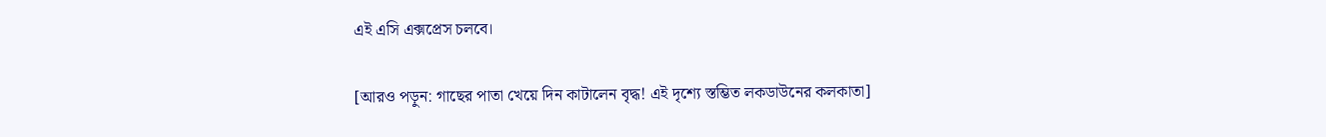এই এসি এক্সপ্রেস চলবে।

[আরও পড়ুন: গাছের পাতা খেয়ে দিন কাটালেন বৃদ্ধ! এই দৃশ্যে স্তম্ভিত লকডাউনের কলকাতা]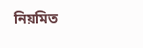নিয়মিত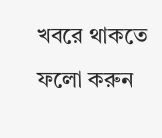খবরে থাকতে ফলো করুন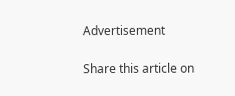Advertisement

Share this article on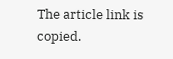The article link is copied.